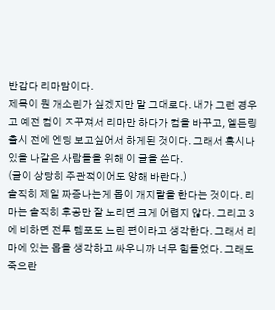반갑다 리마맘이다.
제목이 뭔 개소린가 싶겠지만 말 그대로다. 내가 그런 경우고 예전 컴이 ㅈ꾸져서 리마만 하다가 컴을 바꾸고, 엘든링 출시 전에 엔딩 보고싶어서 하게된 것이다. 그래서 혹시나 있을 나같은 사람들을 위해 이 글을 쓴다.
(글이 상당히 주관적이어도 양해 바란다.)
솔직히 제일 짜증나는게 몹이 개지랄을 한다는 것이다. 리마는 솔직히 후공만 잘 노리면 크게 어렵지 않다. 그리고 3에 비하면 전투 템포도 느린 편이라고 생각한다. 그래서 리마에 있는 몹을 생각하고 싸우니까 너무 힘들었다. 그래도 죽으란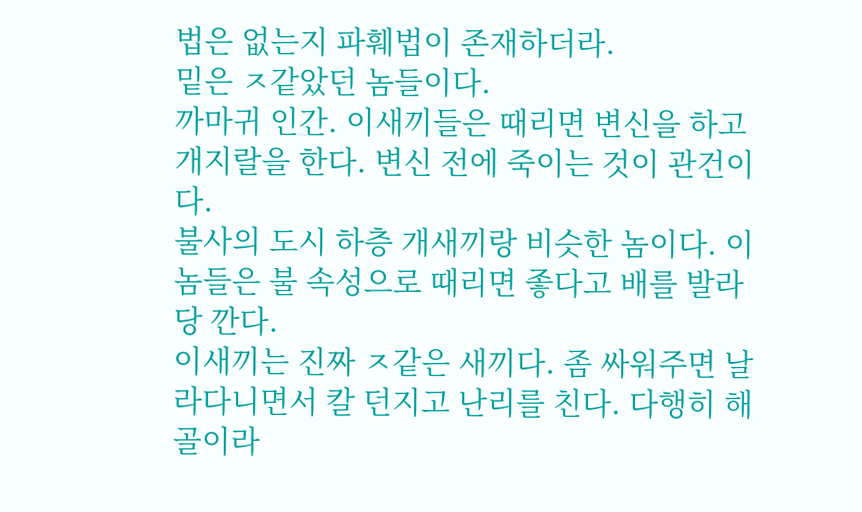법은 없는지 파훼법이 존재하더라.
밑은 ㅈ같았던 놈들이다.
까마귀 인간. 이새끼들은 때리면 변신을 하고 개지랄을 한다. 변신 전에 죽이는 것이 관건이다.
불사의 도시 하층 개새끼랑 비슷한 놈이다. 이놈들은 불 속성으로 때리면 좋다고 배를 발라당 깐다.
이새끼는 진짜 ㅈ같은 새끼다. 좀 싸워주면 날라다니면서 칼 던지고 난리를 친다. 다행히 해골이라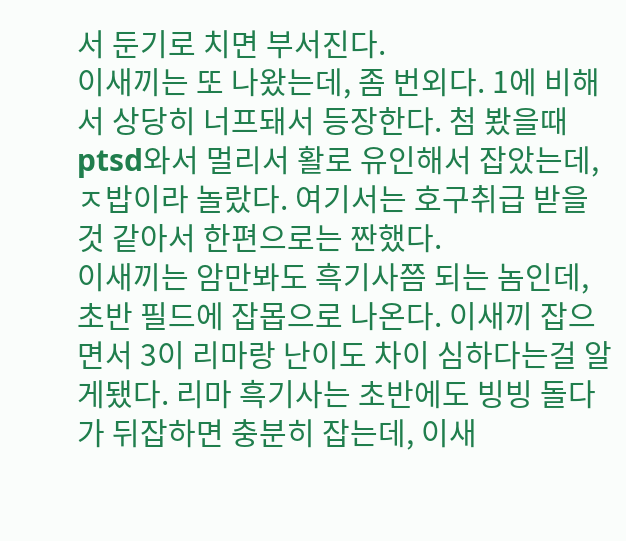서 둔기로 치면 부서진다.
이새끼는 또 나왔는데, 좀 번외다. 1에 비해서 상당히 너프돼서 등장한다. 첨 봤을때 ptsd와서 멀리서 활로 유인해서 잡았는데, ㅈ밥이라 놀랐다. 여기서는 호구취급 받을 것 같아서 한편으로는 짠했다.
이새끼는 암만봐도 흑기사쯤 되는 놈인데, 초반 필드에 잡몹으로 나온다. 이새끼 잡으면서 3이 리마랑 난이도 차이 심하다는걸 알게됐다. 리마 흑기사는 초반에도 빙빙 돌다가 뒤잡하면 충분히 잡는데, 이새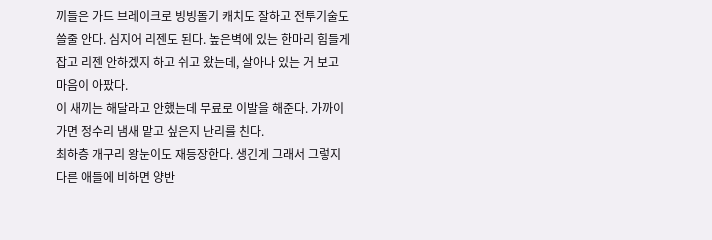끼들은 가드 브레이크로 빙빙돌기 캐치도 잘하고 전투기술도 쓸줄 안다. 심지어 리젠도 된다. 높은벽에 있는 한마리 힘들게 잡고 리젠 안하겠지 하고 쉬고 왔는데, 살아나 있는 거 보고 마음이 아팠다.
이 새끼는 해달라고 안했는데 무료로 이발을 해준다. 가까이 가면 정수리 냄새 맡고 싶은지 난리를 친다.
최하층 개구리 왕눈이도 재등장한다. 생긴게 그래서 그렇지 다른 애들에 비하면 양반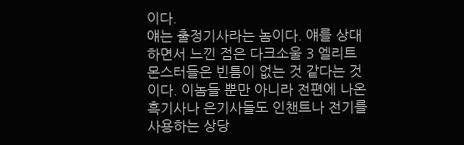이다.
얘는 출정기사라는 놈이다. 얘를 상대하면서 느낀 점은 다크소울 3 엘리트몬스터들은 빈틈이 없는 것 같다는 것이다. 이놈들 뿐만 아니라 전편에 나온 흑기사나 은기사들도 인챈트나 전기를 사용하는 상당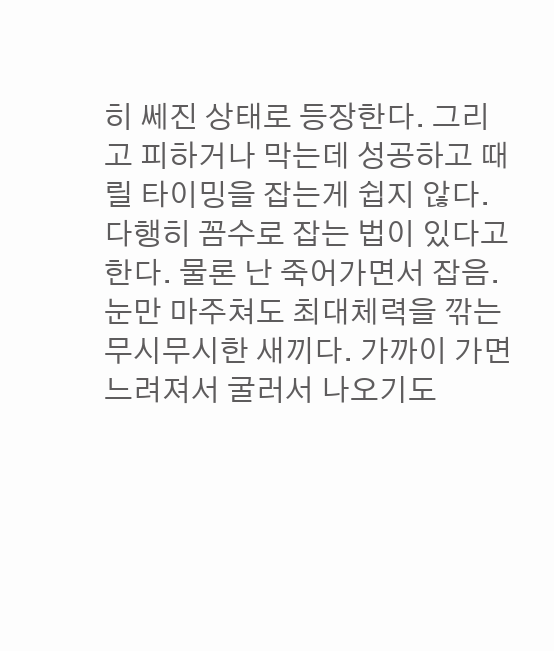히 쎄진 상태로 등장한다. 그리고 피하거나 막는데 성공하고 때릴 타이밍을 잡는게 쉽지 않다. 다행히 꼼수로 잡는 법이 있다고 한다. 물론 난 죽어가면서 잡음.
눈만 마주쳐도 최대체력을 깎는 무시무시한 새끼다. 가까이 가면 느려져서 굴러서 나오기도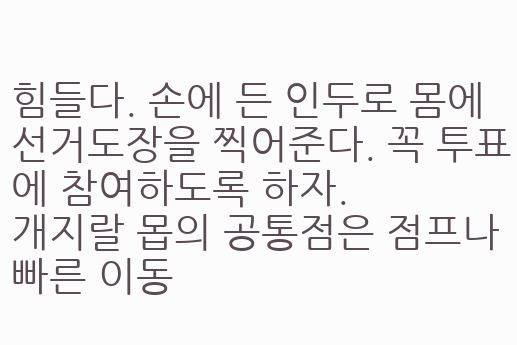힘들다. 손에 든 인두로 몸에 선거도장을 찍어준다. 꼭 투표에 참여하도록 하자.
개지랄 몹의 공통점은 점프나 빠른 이동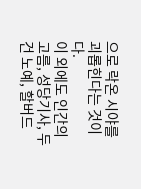으로 락온 시야를 괴롭힌다는 것이다.
이 외에도 인간의 고름, 성당기사, 두건 노예, 할버드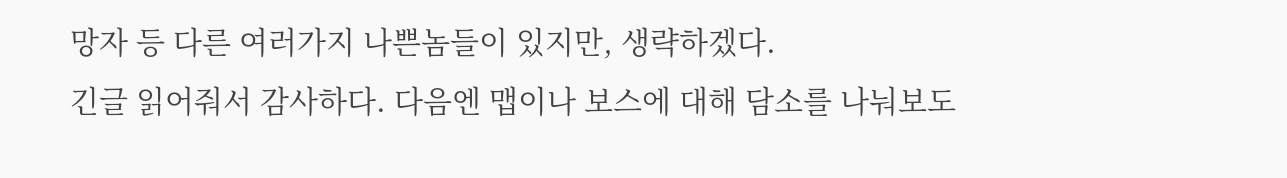망자 등 다른 여러가지 나쁜놈들이 있지만, 생략하겠다.
긴글 읽어줘서 감사하다. 다음엔 맵이나 보스에 대해 담소를 나눠보도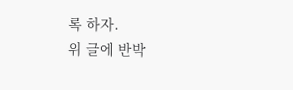록 하자.
위 글에 반박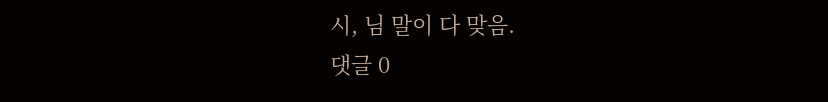시, 님 말이 다 맞음.
댓글 0